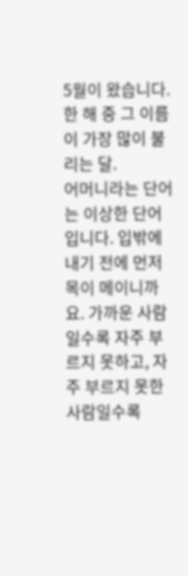5월이 왔습니다. 한 해 중 그 이름이 가장 많이 불리는 달.
어머니라는 단어는 이상한 단어입니다. 입밖에 내기 전에 먼저 목이 메이니까요. 가까운 사람일수록 자주 부르지 못하고, 자주 부르지 못한 사람일수록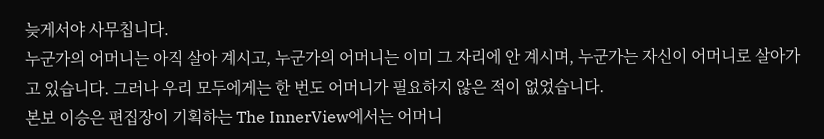늦게서야 사무칩니다.
누군가의 어머니는 아직 살아 계시고, 누군가의 어머니는 이미 그 자리에 안 계시며, 누군가는 자신이 어머니로 살아가고 있습니다. 그러나 우리 모두에게는 한 번도 어머니가 필요하지 않은 적이 없었습니다.
본보 이승은 편집장이 기획하는 The InnerView에서는 어머니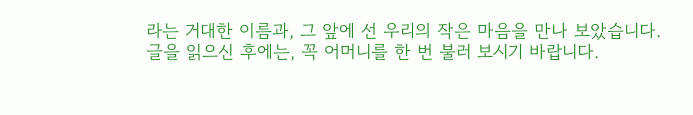라는 거대한 이름과, 그 앞에 선 우리의 작은 마음을 만나 보았습니다.
글을 읽으신 후에는, 꼭 어머니를 한 번 불러 보시기 바랍니다.